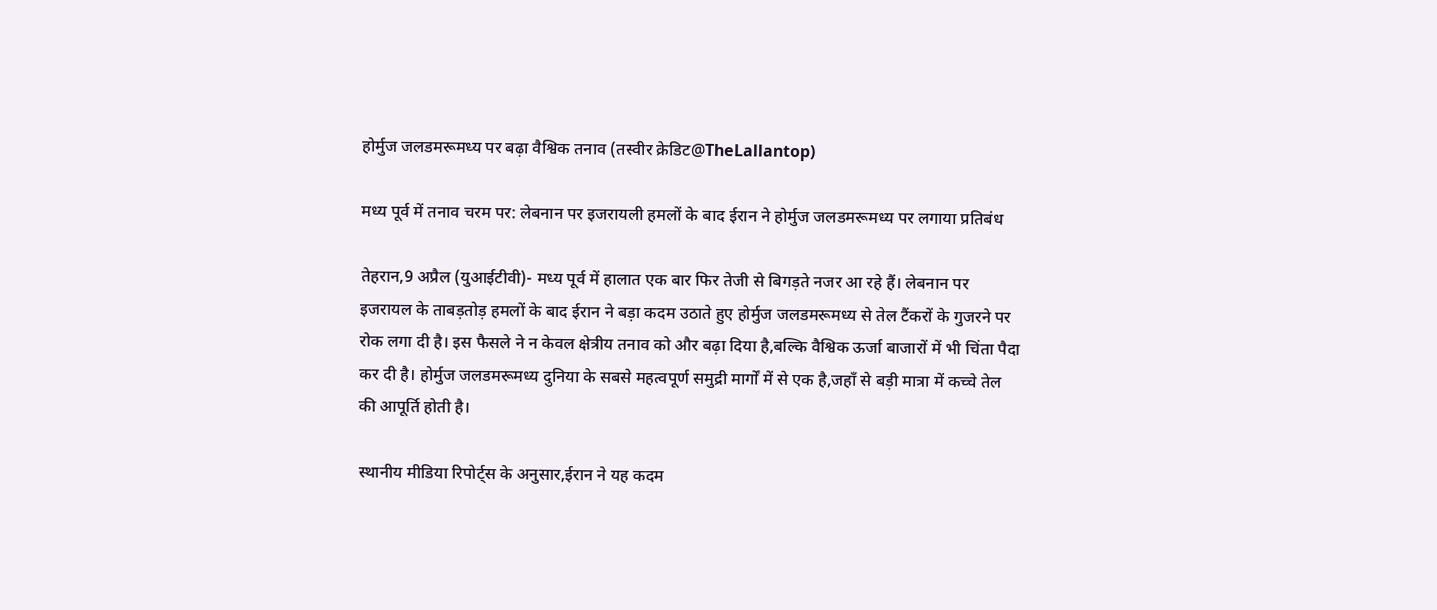होर्मुज जलडमरूमध्य पर बढ़ा वैश्विक तनाव (तस्वीर क्रेडिट@TheLallantop)

मध्य पूर्व में तनाव चरम पर: लेबनान पर इजरायली हमलों के बाद ईरान ने होर्मुज जलडमरूमध्य पर लगाया प्रतिबंध

तेहरान,9 अप्रैल (युआईटीवी)- मध्य पूर्व में हालात एक बार फिर तेजी से बिगड़ते नजर आ रहे हैं। लेबनान पर इजरायल के ताबड़तोड़ हमलों के बाद ईरान ने बड़ा कदम उठाते हुए होर्मुज जलडमरूमध्य से तेल टैंकरों के गुजरने पर रोक लगा दी है। इस फैसले ने न केवल क्षेत्रीय तनाव को और बढ़ा दिया है,बल्कि वैश्विक ऊर्जा बाजारों में भी चिंता पैदा कर दी है। होर्मुज जलडमरूमध्य दुनिया के सबसे महत्वपूर्ण समुद्री मार्गों में से एक है,जहाँ से बड़ी मात्रा में कच्चे तेल की आपूर्ति होती है।

स्थानीय मीडिया रिपोर्ट्स के अनुसार,ईरान ने यह कदम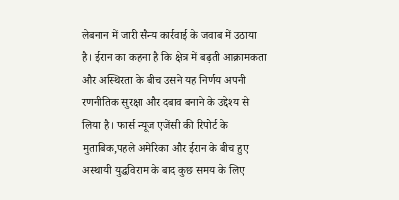लेबनान में जारी सैन्य कार्रवाई के जवाब में उठाया है। ईरान का कहना है कि क्षेत्र में बढ़ती आक्रामकता और अस्थिरता के बीच उसने यह निर्णय अपनी रणनीतिक सुरक्षा और दबाव बनाने के उद्देश्य से लिया है। फार्स न्यूज एजेंसी की रिपोर्ट के मुताबिक,पहले अमेरिका और ईरान के बीच हुए अस्थायी युद्धविराम के बाद कुछ समय के लिए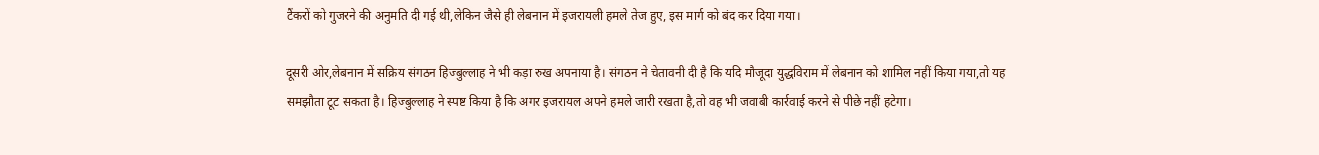टैंकरों को गुजरने की अनुमति दी गई थी,लेकिन जैसे ही लेबनान में इजरायली हमले तेज हुए, इस मार्ग को बंद कर दिया गया।

दूसरी ओर,लेबनान में सक्रिय संगठन हिज्बुल्लाह ने भी कड़ा रुख अपनाया है। संगठन ने चेतावनी दी है कि यदि मौजूदा युद्धविराम में लेबनान को शामिल नहीं किया गया,तो यह समझौता टूट सकता है। हिज्बुल्लाह ने स्पष्ट किया है कि अगर इजरायल अपने हमले जारी रखता है,तो वह भी जवाबी कार्रवाई करने से पीछे नहीं हटेगा।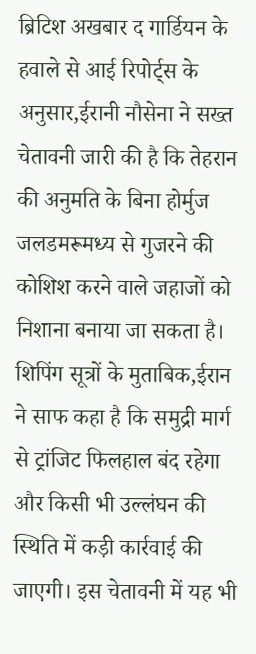ब्रिटिश अखबार द गार्डियन के हवाले से आई रिपोर्ट्स के अनुसार,ईरानी नौसेना ने सख्त चेतावनी जारी की है कि तेहरान की अनुमति के बिना होर्मुज जलडमरूमध्य से गुजरने की कोशिश करने वाले जहाजों को निशाना बनाया जा सकता है। शिपिंग सूत्रों के मुताबिक,ईरान ने साफ कहा है कि समुद्री मार्ग से ट्रांजिट फिलहाल बंद रहेगा और किसी भी उल्लंघन की स्थिति में कड़ी कार्रवाई की जाएगी। इस चेतावनी में यह भी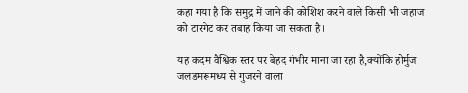कहा गया है कि समुद्र में जाने की कोशिश करने वाले किसी भी जहाज को टारगेट कर तबाह किया जा सकता है।

यह कदम वैश्विक स्तर पर बेहद गंभीर माना जा रहा है,क्योंकि होर्मुज जलडमरूमध्य से गुजरने वाला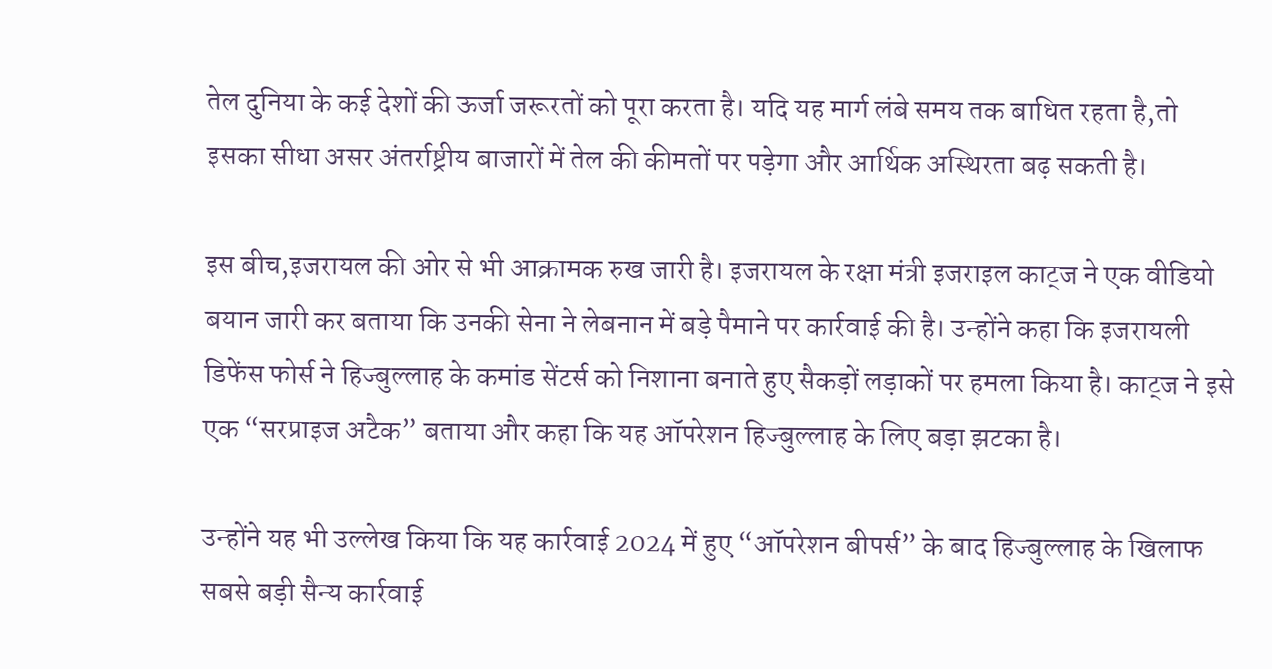तेल दुनिया के कई देशों की ऊर्जा जरूरतों को पूरा करता है। यदि यह मार्ग लंबे समय तक बाधित रहता है,तो इसका सीधा असर अंतर्राष्ट्रीय बाजारों में तेल की कीमतों पर पड़ेगा और आर्थिक अस्थिरता बढ़ सकती है।

इस बीच,इजरायल की ओर से भी आक्रामक रुख जारी है। इजरायल के रक्षा मंत्री इजराइल काट्ज ने एक वीडियो बयान जारी कर बताया कि उनकी सेना ने लेबनान में बड़े पैमाने पर कार्रवाई की है। उन्होंने कहा कि इजरायली डिफेंस फोर्स ने हिज्बुल्लाह के कमांड सेंटर्स को निशाना बनाते हुए सैकड़ों लड़ाकों पर हमला किया है। काट्ज ने इसे एक “सरप्राइज अटैक” बताया और कहा कि यह ऑपरेशन हिज्बुल्लाह के लिए बड़ा झटका है।

उन्होंने यह भी उल्लेख किया कि यह कार्रवाई 2024 में हुए “ऑपरेशन बीपर्स” के बाद हिज्बुल्लाह के खिलाफ सबसे बड़ी सैन्य कार्रवाई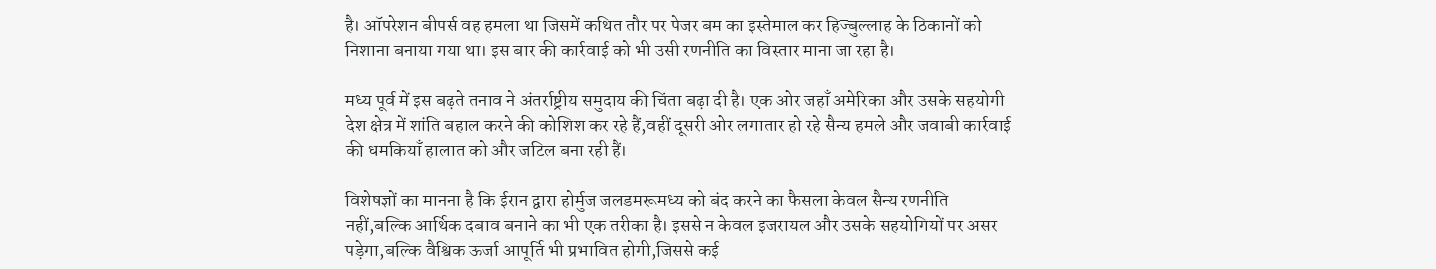है। ऑपरेशन बीपर्स वह हमला था जिसमें कथित तौर पर पेजर बम का इस्तेमाल कर हिज्बुल्लाह के ठिकानों को निशाना बनाया गया था। इस बार की कार्रवाई को भी उसी रणनीति का विस्तार माना जा रहा है।

मध्य पूर्व में इस बढ़ते तनाव ने अंतर्राष्ट्रीय समुदाय की चिंता बढ़ा दी है। एक ओर जहाँ अमेरिका और उसके सहयोगी देश क्षेत्र में शांति बहाल करने की कोशिश कर रहे हैं,वहीं दूसरी ओर लगातार हो रहे सैन्य हमले और जवाबी कार्रवाई की धमकियाँ हालात को और जटिल बना रही हैं।

विशेषज्ञों का मानना है कि ईरान द्वारा होर्मुज जलडमरूमध्य को बंद करने का फैसला केवल सैन्य रणनीति नहीं,बल्कि आर्थिक दबाव बनाने का भी एक तरीका है। इससे न केवल इजरायल और उसके सहयोगियों पर असर पड़ेगा,बल्कि वैश्विक ऊर्जा आपूर्ति भी प्रभावित होगी,जिससे कई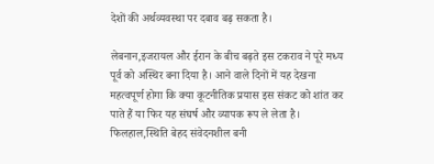देशों की अर्थव्यवस्था पर दबाव बढ़ सकता है।

लेबनान,इजरायल और ईरान के बीच बढ़ते इस टकराव ने पूरे मध्य पूर्व को अस्थिर बना दिया है। आने वाले दिनों में यह देखना महत्वपूर्ण होगा कि क्या कूटनीतिक प्रयास इस संकट को शांत कर पाते हैं या फिर यह संघर्ष और व्यापक रूप ले लेता है। फिलहाल,स्थिति बेहद संवेदनशील बनी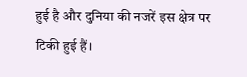हुई है और दुनिया की नजरें इस क्षेत्र पर टिकी हुई हैं।